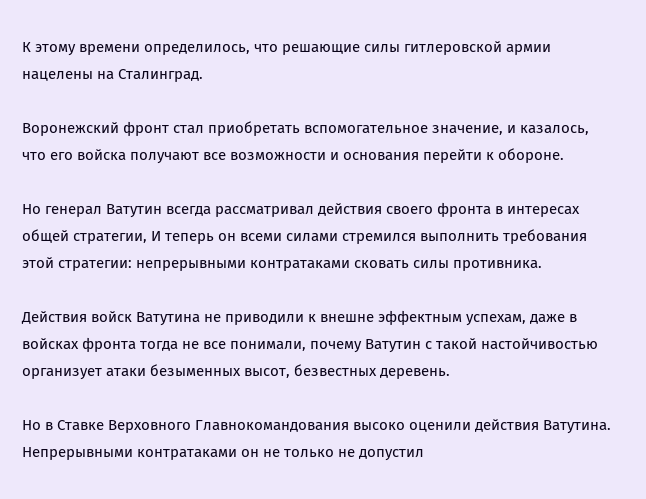К этому времени определилось, что решающие силы гитлеровской армии нацелены на Сталинград.

Воронежский фронт стал приобретать вспомогательное значение, и казалось, что его войска получают все возможности и основания перейти к обороне.

Но генерал Ватутин всегда рассматривал действия своего фронта в интересах общей стратегии, И теперь он всеми силами стремился выполнить требования этой стратегии: непрерывными контратаками сковать силы противника.

Действия войск Ватутина не приводили к внешне эффектным успехам, даже в войсках фронта тогда не все понимали, почему Ватутин с такой настойчивостью организует атаки безыменных высот, безвестных деревень.

Но в Ставке Верховного Главнокомандования высоко оценили действия Ватутина. Непрерывными контратаками он не только не допустил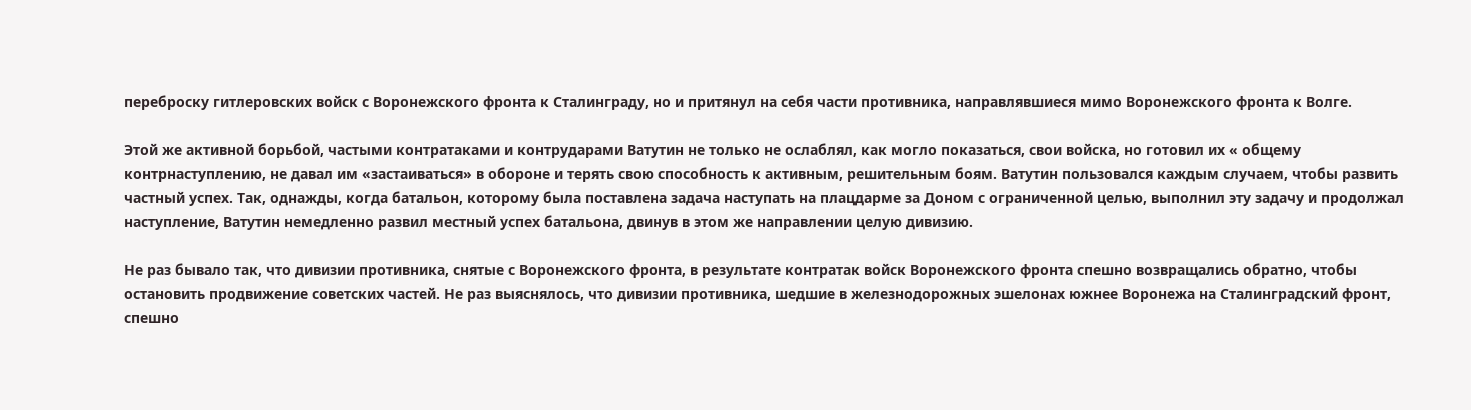переброску гитлеровских войск с Воронежского фронта к Сталинграду, но и притянул на себя части противника, направлявшиеся мимо Воронежского фронта к Волге.

Этой же активной борьбой, частыми контратаками и контрударами Ватутин не только не ослаблял, как могло показаться, свои войска, но готовил их « общему контрнаступлению, не давал им «застаиваться» в обороне и терять свою способность к активным, решительным боям. Ватутин пользовался каждым случаем, чтобы развить частный успех. Так, однажды, когда батальон, которому была поставлена задача наступать на плацдарме за Доном с ограниченной целью, выполнил эту задачу и продолжал наступление, Ватутин немедленно развил местный успех батальона, двинув в этом же направлении целую дивизию.

Не раз бывало так, что дивизии противника, снятые с Воронежского фронта, в результате контратак войск Воронежского фронта спешно возвращались обратно, чтобы остановить продвижение советских частей. Не раз выяснялось, что дивизии противника, шедшие в железнодорожных эшелонах южнее Воронежа на Сталинградский фронт, спешно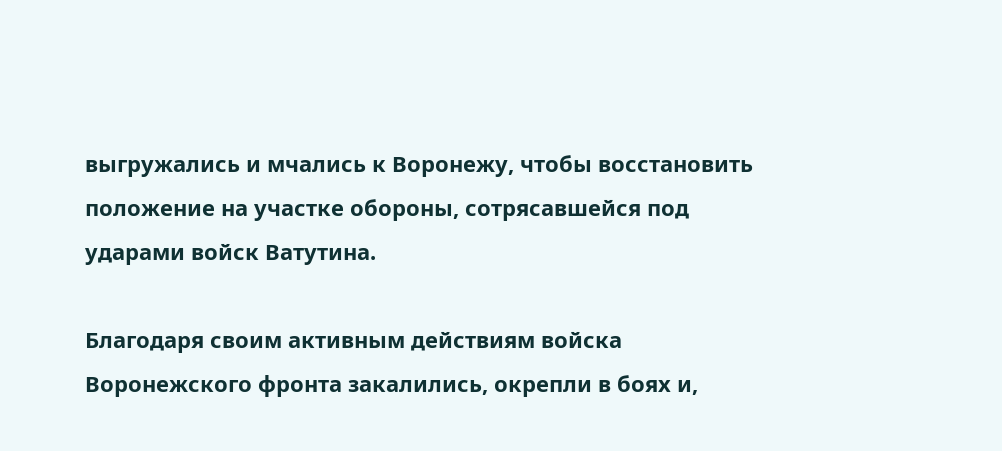выгружались и мчались к Воронежу, чтобы восстановить положение на участке обороны, сотрясавшейся под ударами войск Ватутина.

Благодаря своим активным действиям войска Воронежского фронта закалились, окрепли в боях и,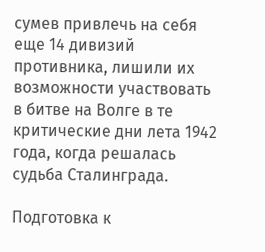сумев привлечь на себя еще 14 дивизий противника, лишили их возможности участвовать в битве на Волге в те критические дни лета 1942 года, когда решалась судьба Сталинграда.

Подготовка к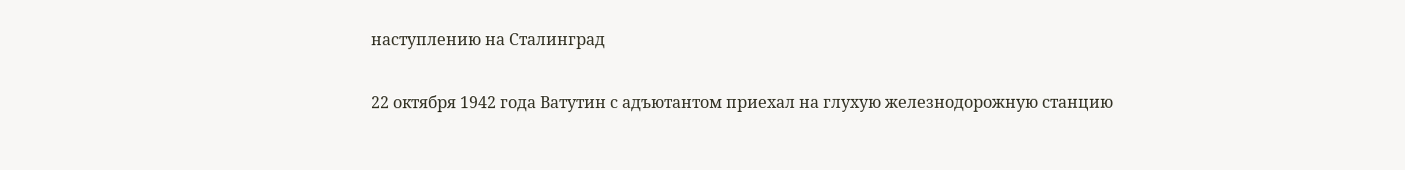наступлению на Сталинград

22 октября 1942 года Ватутин с адъютантом приехал на глухую железнодорожную станцию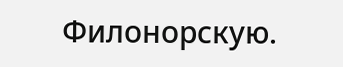Филонорскую.